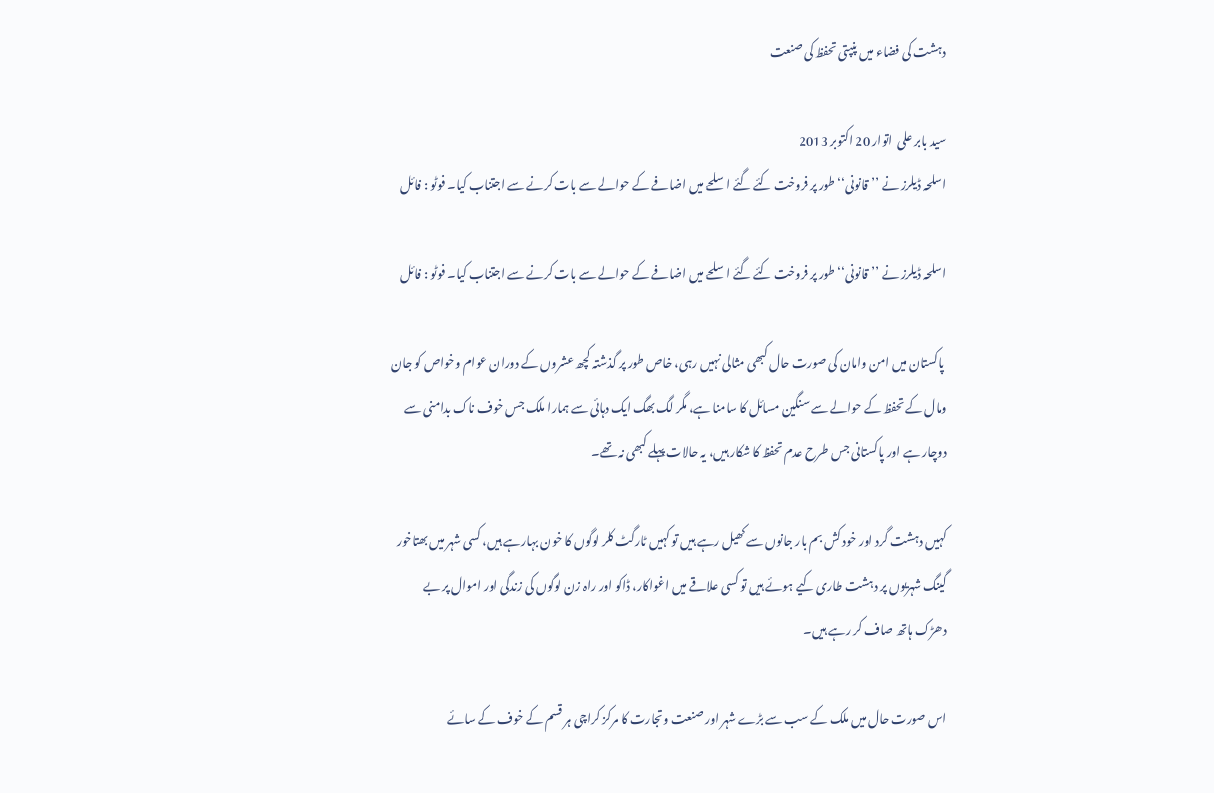دہشت کی فضاء میں پنپتی تحفظ کی صنعت

سید بابر علی  اتوار 20 اکتوبر 2013
اسلحہ ڈیلرز نے ’’قانونی‘‘ طور پر فروخت کئے گئے اسلحے میں اضافے کے حوالے سے بات کرنے سے اجتناب کیا۔ فوٹو : فائل

اسلحہ ڈیلرز نے ’’قانونی‘‘ طور پر فروخت کئے گئے اسلحے میں اضافے کے حوالے سے بات کرنے سے اجتناب کیا۔ فوٹو : فائل

 پاکستان میں امن وامان کی صورت حال کبھی مثالی نہیں رہی، خاص طور پر گذشتہ کچھ عشروں کے دوران عوام وخواص کو جان ومال کے تحفظ کے حوالے سے سنگین مسائل کا سامنا ہے، مگر لگ بھگ ایک دہائی سے ہمارا ملک جس خوف ناک بدامنی سے دوچار ہے اور پاکستانی جس طرح عدم تحفظ کا شکار ہیں، یہ حالات پہلے کبھی نہ تھے۔

کہیں دہشت گرد اور خود کش بم بار جانوں سے کھیل رہے ہیں تو کہیں ٹارگٹ کلر لوگوں کا خون بہارہے ہیں، کسی شہر میں بھتاخور گینگ شہریوں پر دہشت طاری کیے ہوئے ہیں تو کسی علاقے میں اغواکار، ڈاکو اور راہ زن لوگوں کی زندگی اور اموال پر بے دھڑک ہاتھ صاف کر رہے ہیں۔

اس صورت حال میں ملک کے سب سے بڑے شہر اور صنعت وتجارت کا مرکز کراچی ہر قسم کے خوف کے سائے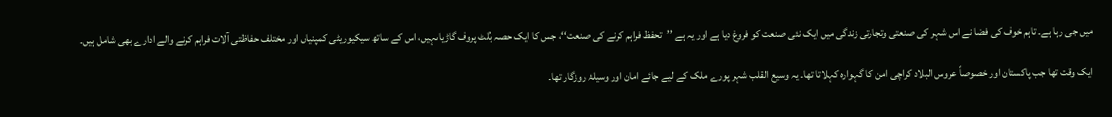میں جی رہا ہے۔ تاہم خوف کی فضا نے اس شہر کی صنعتی وتجارتی زندگی میں ایک نئی صنعت کو فروغ دیا ہے اور یہ ہے ’’تحفظ فراہم کرنے کی صنعت‘‘، جس کا ایک حصہ بُلٹ پروف گاڑیاںہیں، اس کے ساتھ سیکیوریٹی کمپنیاں اور مختلف حفاظتی آلات فراہم کرنے والے ادارے بھی شامل ہیں۔

ایک وقت تھا جب پاکستان اور خصوصاً عروس البلاد کراچی امن کا گہوارہ کہلاتا تھا۔ یہ وسیع القلب شہر پورے ملک کے لیے جائے امان اور وسیلۂ روزگار تھا۔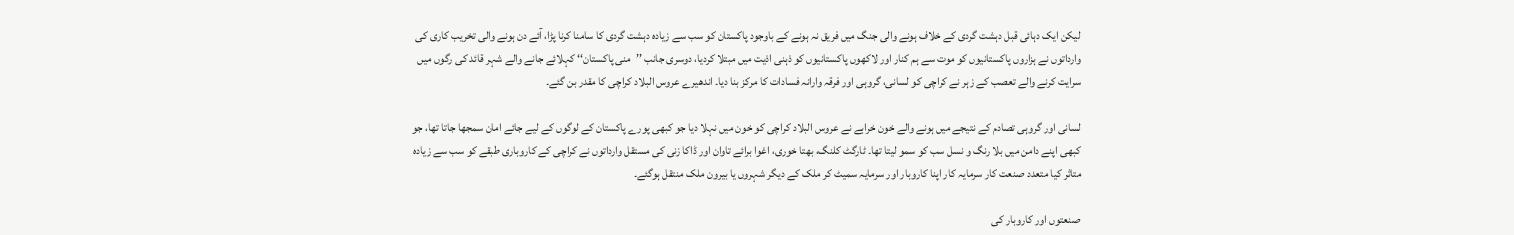لیکن ایک دہائی قبل دہشت گردی کے خلاف ہونے والی جنگ میں فریق نہ ہونے کے باوجود پاکستان کو سب سے زیادہ دہشت گردی کا سامنا کرنا پڑا، آئے دن ہونے والی تخریب کاری کی وارداتوں نے ہزاروں پاکستانیوں کو موت سے ہم کنار اور لاکھوں پاکستانیوں کو ذہنی اذیت میں مبتلا کردیا، دوسری جانب ’’منی پاکستان‘‘ کہلائے جانے والے شہر قائد کی رگوں میں سرایت کرنے والے تعصب کے زہر نے کراچی کو لسانی، گروہی اور فرقہ وارانہ فسادات کا مرکز بنا دیا۔ اندھیرے عروس البلاد کراچی کا مقدر بن گئے۔

لسانی اور گروہی تصادم کے نتیجے میں ہونے والے خون خرابے نے عروس البلاد کراچی کو خون میں نہلا دیا جو کبھی پورے پاکستان کے لوگوں کے لیے جائے امان سمجھا جاتا تھا، جو کبھی اپنے دامن میں بلا رنگ و نسل سب کو سمو لیتا تھا۔ ٹارگٹ کلنگ، بھتا خوری، اغوا برائے تاوان اور ڈاکا زنی کی مستقل وارداتوں نے کراچی کے کاروباری طبقے کو سب سے زیادہ متاثر کیا متعدد صنعت کار سرمایہ کار اپنا کاروبار اور سرمایہ سمیٹ کر ملک کے دیگر شہروں یا بیرون ملک منتقل ہوگئے۔

صنعتوں اور کاروبار کی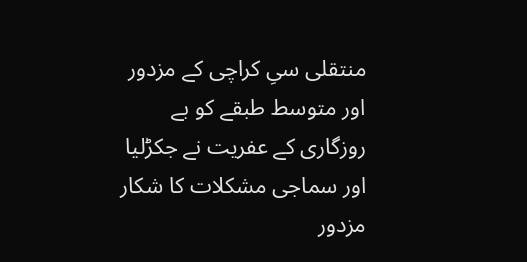منتقلی سیِ کراچی کے مزدور اور متوسط طبقے کو بے روزگاری کے عفریت نے جکڑلیا اور سماجی مشکلات کا شکار مزدور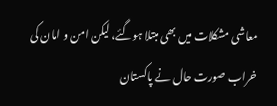معاشی مشکلات میں بھی مبتلا ہوگئے، لیکن امن و امان کی خراب صورت حال نے پاکستان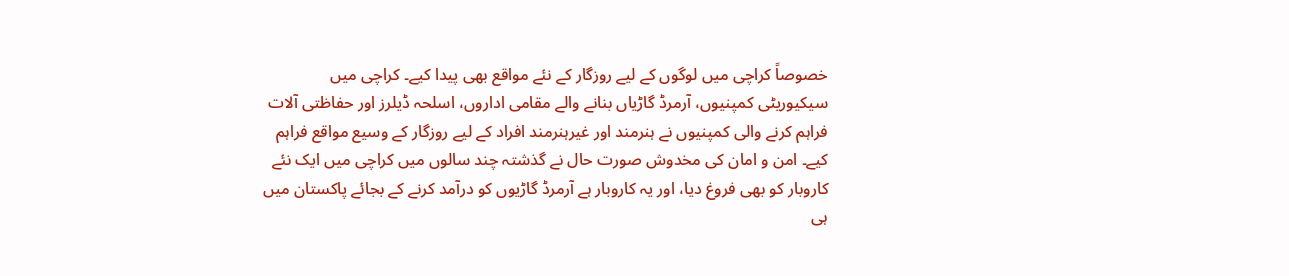خصوصاً کراچی میں لوگوں کے لیے روزگار کے نئے مواقع بھی پیدا کیے۔ کراچی میں سیکیوریٹی کمپنیوں، آرمرڈ گاڑیاں بنانے والے مقامی اداروں، اسلحہ ڈیلرز اور حفاظتی آلات فراہم کرنے والی کمپنیوں نے ہنرمند اور غیرہنرمند افراد کے لیے روزگار کے وسیع مواقع فراہم کیے۔ امن و امان کی مخدوش صورت حال نے گذشتہ چند سالوں میں کراچی میں ایک نئے کاروبار کو بھی فروغ دیا، اور یہ کاروبار ہے آرمرڈ گاڑیوں کو درآمد کرنے کے بجائے پاکستان میں ہی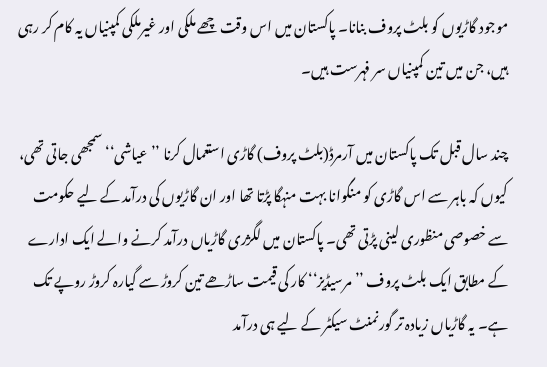موجود گاڑیوں کو بلٹ پروف بنانا۔ پاکستان میں اس وقت چھے ملکی اور غیرملکی کمپنیاں یہ کام کر رہی ہیں، جن میں تین کمپنیاں سر فہرست ہیں۔

چند سال قبل تک پاکستان میں آرمرڈ(بلٹ پروف) گاڑی استعمال کرنا ’’عیاشی‘‘ سمجھی جاتی تھی، کیوں کہ باہر سے اس گاڑی کو منگوانا بہت منہگا پڑتا تھا اور ان گاڑیوں کی درآمد کے لیے حکومت سے خصوصی منظوری لینی پڑتی تھی۔ پاکستان میں لگژری گاڑیاں درآمد کرنے والے ایک ادارے کے مطابق ایک بلٹ پروف ’’مرسیڈیز‘‘ کار کی قیمت ساڑھے تین کروڑ سے گیارہ کروڑ روپے تک ہے۔ یہ گاڑیاں زیادہ تر گورنمنٹ سیکٹر کے لیے ہی درآمد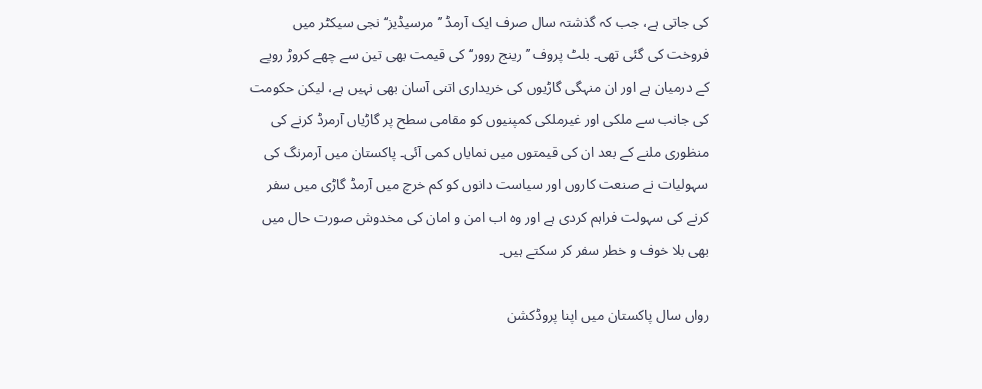کی جاتی ہے، جب کہ گذشتہ سال صرف ایک آرمڈ ’’مرسیڈیز‘‘ نجی سیکٹر میں فروخت کی گئی تھی۔ بلٹ پروف ’’رینج روور‘‘ کی قیمت بھی تین سے چھے کروڑ روپے کے درمیان ہے اور ان منہگی گاڑیوں کی خریداری اتنی آسان بھی نہیں ہے، لیکن حکومت کی جانب سے ملکی اور غیرملکی کمپنیوں کو مقامی سطح پر گاڑیاں آرمرڈ کرنے کی منظوری ملنے کے بعد ان کی قیمتوں میں نمایاں کمی آئی۔ پاکستان میں آرمرنگ کی سہولیات نے صنعت کاروں اور سیاست دانوں کو کم خرچ میں آرمڈ گاڑی میں سفر کرنے کی سہولت فراہم کردی ہے اور وہ اب امن و امان کی مخدوش صورت حال میں بھی بلا خوف و خطر سفر کر سکتے ہیں۔

رواں سال پاکستان میں اپنا پروڈکشن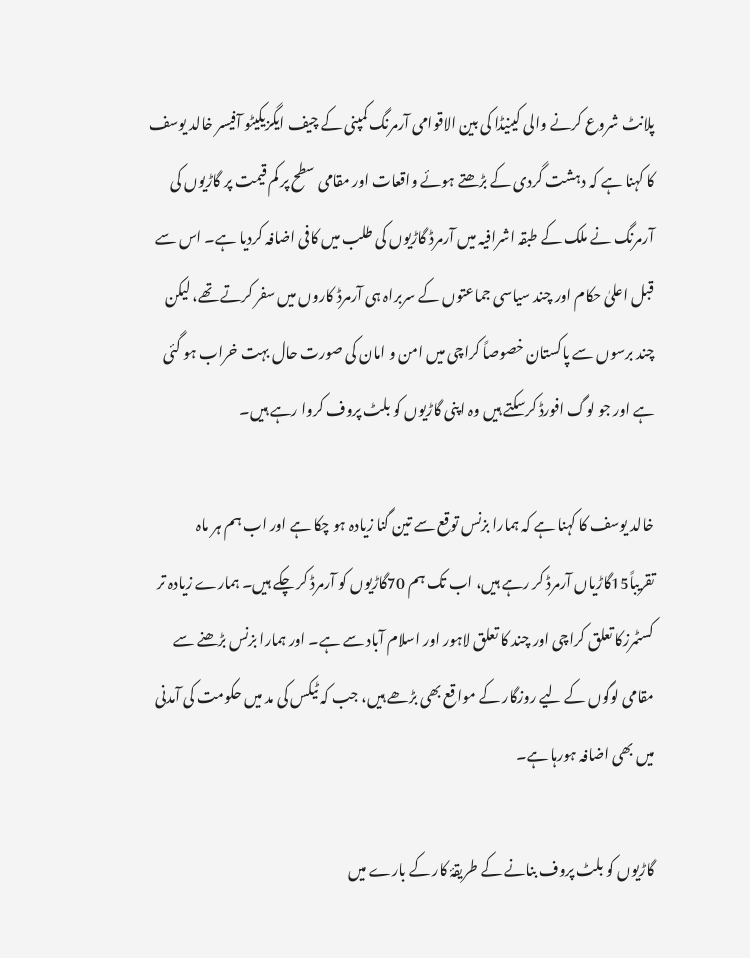پلانٹ شروع کرنے والی کینیڈا کی بین الاقوامی آرمرنگ کمپنی کے چیف ایگزیکیٹو آفیسر خالد یوسف کا کہنا ہے کہ دہشت گردی کے بڑھتے ہوئے واقعات اور مقامی سطح پر کم قیمت پر گاڑیوں کی آرمرنگ نے ملک کے طبقہ اشرافیہ میں آرمرڈ گاڑیوں کی طلب میں کافی اضافہ کردیا ہے۔ اس سے قبل اعلیٰ حکام اور چند سیاسی جماعتوں کے سربراہ ہی آرمرڈ کاروں میں سفر کرتے تھے، لیکن چند برسوں سے پاکستان خصوصاً کراچی میں امن و امان کی صورت حال بہت خراب ہو گئی ہے اور جو لوگ افورڈ کرسکتے ہیں وہ اپنی گاڑیوں کو بلٹ پروف کروا رہے ہیں۔

خالد یوسف کا کہنا ہے کہ ہمارا بزنس توقع سے تین گنا زیادہ ہو چکا ہے اور اب ہم ہر ماہ تقریباً15گاڑیاں آرمرڈ کر رہے ہیں، اب تک ہم 70گاڑیوں کو آرمرڈ کر چکے ہیں۔ ہمارے زیادہ تر کسٹمرزکا تعلق کراچی اور چند کا تعلق لاہور اور اسلام آباد سے ہے۔ اور ہمارا بزنس بڑھنے سے مقامی لوگوں کے لیے روزگار کے مواقع بھی بڑھے ہیں، جب کہ ٹیکس کی مد میں حکومت کی آمدنی میں بھی اضافہ ہورہا ہے۔

گاڑیوں کو بلٹ پروف بنانے کے طریقۂ کار کے بارے میں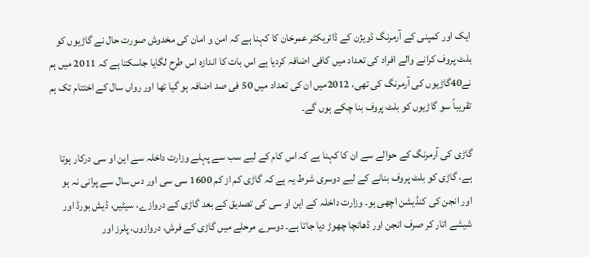ایک اور کمپنی کے آرمرنگ ڈویژن کے ڈائریکٹر عمرخان کا کہنا ہے کہ امن و امان کی مخدوش صورت حال نے گاڑیوں کو بلٹ پروف کرانے والے افراد کی تعداد میں کافی اضافہ کردیا ہے اس بات کا اندازہ اس طرح لگایا جاسکتا ہے کہ 2011 میں ہم نے40گاڑیوں کی آرمرنگ کی تھی، 2012میں ان کی تعداد میں 50 فی صد اضافہ ہو گیا تھا اور رواں سال کے اختتام تک ہم تقریباً سو گاڑیوں کو بلٹ پروف بنا چکے ہوں گے۔

گاڑی کی آرمرنگ کے حوالے سے ان کا کہنا ہے کہ اس کام کے لیے سب سے پہلے وزارت داخلہ سے این او سی درکار ہوتا ہے، گاڑی کو بلٹ پروف بنانے کے لیے دوسری شرط یہ ہے کہ گاڑی کم از کم 1600 سی سی اور دس سال سے پرانی نہ ہو اور انجن کی کنڈیشن اچھی ہو۔ وزارت داخلہ کے این او سی کی تصدیق کے بعد گاڑی کے دروازے، سیٹیں، ڈیش بورڈ اور شیشے اتار کر صرف انجن اور ڈھانچا چھوڑ دیا جاتا ہے۔ دوسرے مرحلے میں گاڑی کے فرش، دروازوں، پلرز اور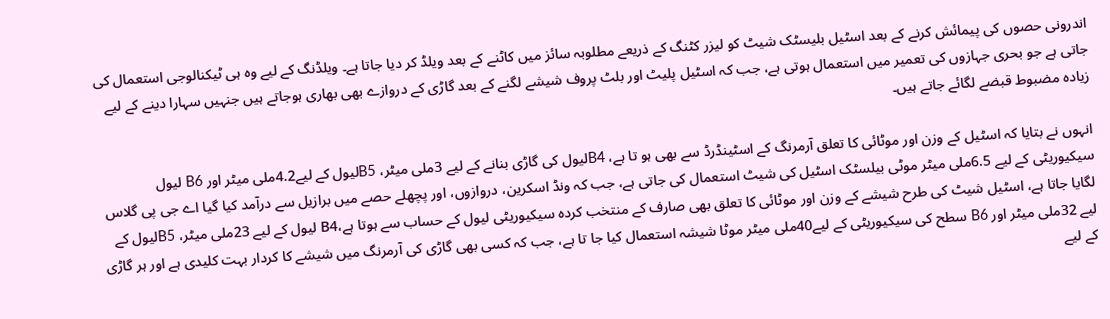اندرونی حصوں کی پیمائش کرنے کے بعد اسٹیل بلیسٹک شیٹ کو لیزر کٹنگ کے ذریعے مطلوبہ سائز میں کاٹنے کے بعد ویلڈ کر دیا جاتا ہے۔ ویلڈنگ کے لیے وہ ہی ٹیکنالوجی استعمال کی جاتی ہے جو بحری جہازوں کی تعمیر میں استعمال ہوتی ہے، جب کہ اسٹیل پلیٹ اور بلٹ پروف شیشے لگنے کے بعد گاڑی کے دروازے بھی بھاری ہوجاتے ہیں جنہیں سہارا دینے کے لیے زیادہ مضبوط قبضے لگائے جاتے ہیں۔

انہوں نے بتایا کہ اسٹیل کے وزن اور موٹائی کا تعلق آرمرنگ کے اسٹینڈرڈ سے بھی ہو تا ہے، B4لیول کی گاڑی بنانے کے لیے 3ملی میٹر، B5لیول کے لیے4.2ملی میٹر اور B6 لیول سیکیوریٹی کے لیے 6.5ملی میٹر موٹی بیلسٹک اسٹیل کی شیٹ استعمال کی جاتی ہے، جب کہ ونڈ اسکرین، دروازوں، اور پچھلے حصے میں برازیل سے درآمد کیا گیا اے جی پی گلاس لگایا جاتا ہے، اسٹیل شیٹ کی طرح شیشے کے وزن اور موٹائی کا تعلق بھی صارف کے منتخب کردہ سیکیوریٹی لیول کے حساب سے ہوتا ہے،B4 لیول کے لیے 23ملی میٹر، B5لیول کے لیے 32ملی میٹر اور B6 سطح کی سیکیوریٹی کے لیے40ملی میٹر موٹا شیشہ استعمال کیا جا تا ہے، جب کہ کسی بھی گاڑی کی آرمرنگ میں شیشے کا کردار بہت کلیدی ہے اور ہر گاڑی کے لیے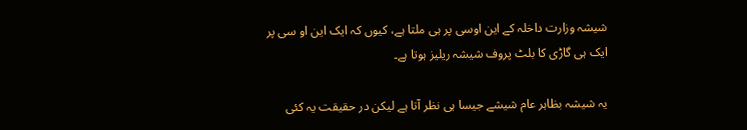شیشہ وزارت داخلہ کے این اوسی پر ہی ملتا ہے، کیوں کہ ایک این او سی پر ایک ہی گاڑی کا بلٹ پروف شیشہ ریلیز ہوتا ہے۔

یہ شیشہ بظاہر عام شیشے جیسا ہی نظر آتا ہے لیکن در حقیقت یہ کئی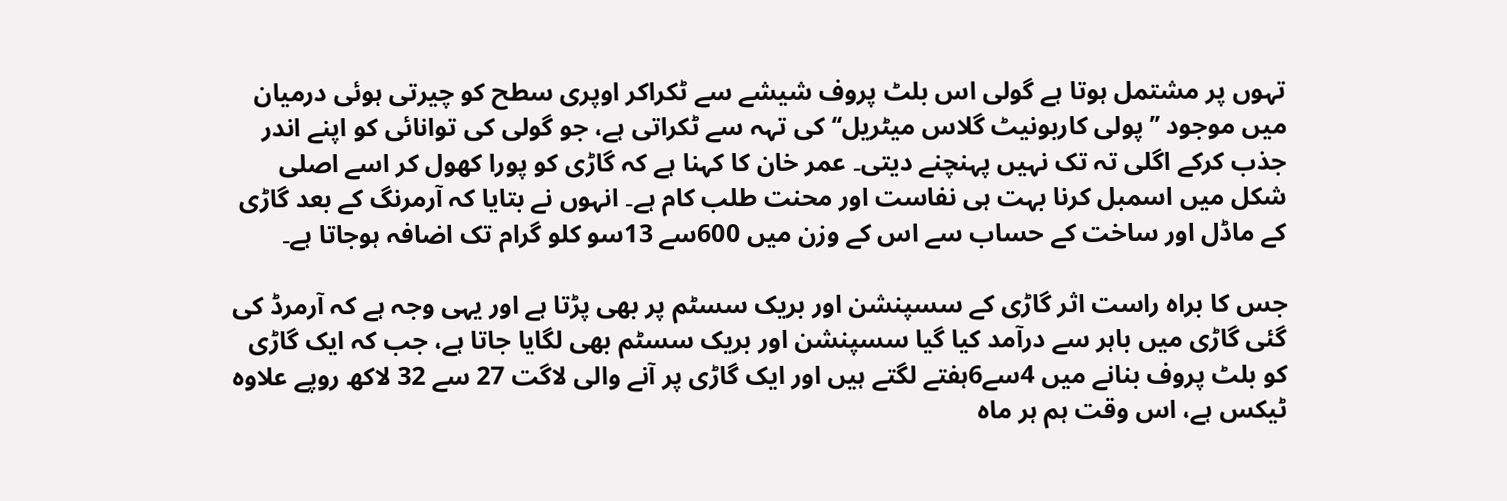تہوں پر مشتمل ہوتا ہے گولی اس بلٹ پروف شیشے سے ٹکراکر اوپری سطح کو چیرتی ہوئی درمیان میں موجود ’’پولی کاربونیٹ گلاس میٹریل‘‘ کی تہہ سے ٹکراتی ہے، جو گولی کی توانائی کو اپنے اندر جذب کرکے اگلی تہ تک نہیں پہنچنے دیتی۔ عمر خان کا کہنا ہے کہ گاڑی کو پورا کھول کر اسے اصلی شکل میں اسمبل کرنا بہت ہی نفاست اور محنت طلب کام ہے۔ انہوں نے بتایا کہ آرمرنگ کے بعد گاڑی کے ماڈل اور ساخت کے حساب سے اس کے وزن میں 600سے 13سو کلو گرام تک اضافہ ہوجاتا ہے۔

جس کا براہ راست اثر گاڑی کے سسپنشن اور بریک سسٹم پر بھی پڑتا ہے اور یہی وجہ ہے کہ آرمرڈ کی گئی گاڑی میں باہر سے درآمد کیا گیا سسپنشن اور بریک سسٹم بھی لگایا جاتا ہے، جب کہ ایک گاڑی کو بلٹ پروف بنانے میں 4سے6ہفتے لگتے ہیں اور ایک گاڑی پر آنے والی لاگت 27 سے 32 لاکھ روپے علاوہ ٹیکس ہے، اس وقت ہم ہر ماہ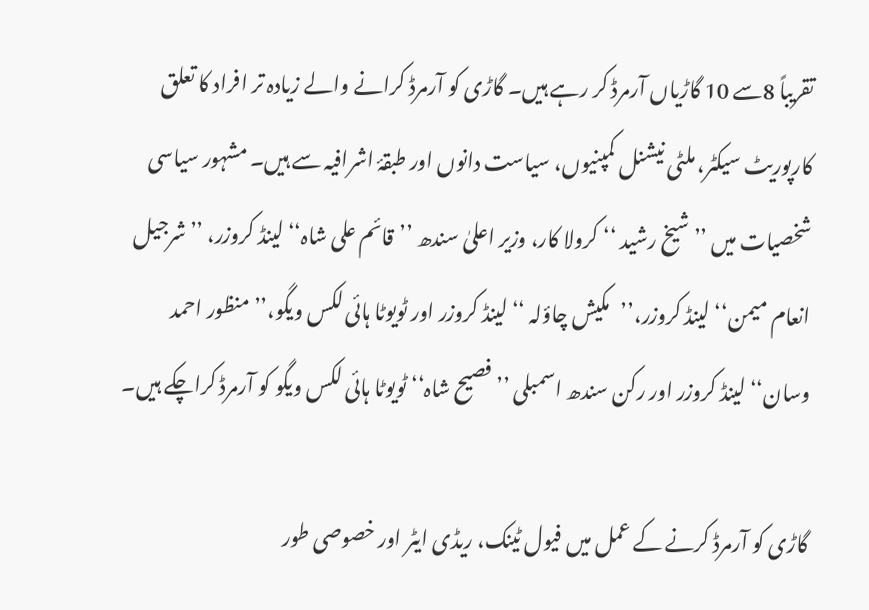تقریباً 8سے 10 گاڑیاں آرمرڈ کر رہے ہیں۔ گاڑی کو آرمرڈ کرانے والے زیادہ تر افراد کا تعلق کارپوریٹ سیکٹر، ملٹی نیشنل کمپنیوں، سیاست دانوں اور طبقۂ اشرافیہ سے ہیں۔ مشہور سیاسی شخصیات میں ’’شیخ رشید ‘‘ کرولا کار، وزیر اعلیٰ سندھ ’’قائم علی شاہ‘‘ لینڈ کروزر، ’’شرجیل انعام میمن‘‘ لینڈ کروزر،’’مکیش چاؤلہ ‘‘ لینڈ کروزر اور ٹویوٹا ہائی لکس ویگو،’’منظور احمد وسان‘‘ لینڈ کروزر اور رکن سندھ اسمبلی ’’فصیح شاہ‘‘ ٹویوٹا ہائی لکس ویگو کو آرمرڈ کراچکے ہیں۔

گاڑی کو آرمرڈ کرنے کے عمل میں فیول ٹینک، ریڈی ایٹر اور خصوصی طور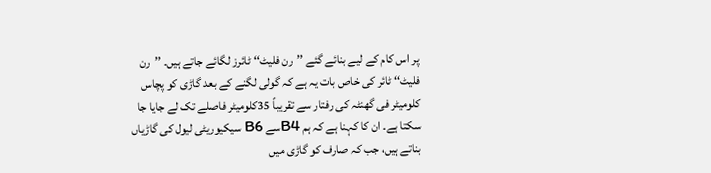پر اس کام کے لیے بنائے گئے ’’رن فلیٹ‘‘ ٹائرز لگائے جاتے ہیں۔ ’’رن فلیٹ‘‘ ٹائر کی خاص بات یہ ہے کہ گولی لگنے کے بعد گاڑی کو پچاس کلومیٹر فی گھنٹہ کی رفتار سے تقریباً 35کلومیٹر فاصلے تک لے جایا جا سکتا ہے۔ ان کا کہنا ہے کہ ہم B4سے B6 سیکیوریٹی لیول کی گاڑیاں بناتے ہیں، جب کہ صارف کو گاڑی میں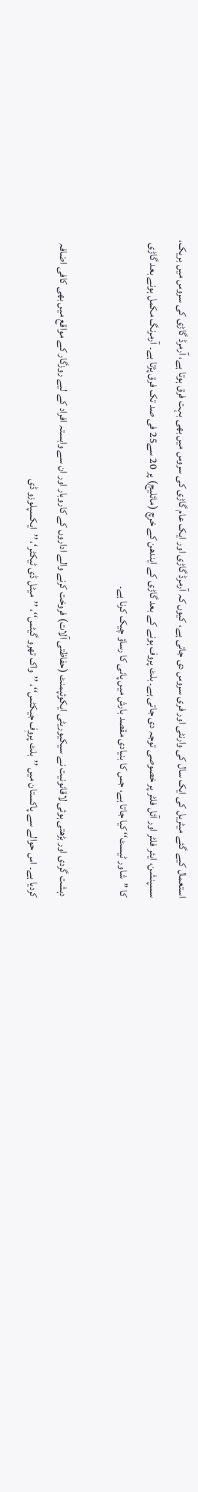استعمال کیے گئے میٹریل کی ایک سال کی وارنٹی اور فری سروس دی جاتی ہے، کیوں کہ آرمرڈ گاڑی اور ایک عام گاڑی کی سروس میں بھی بہت فرق ہوتا ہے، آرمرڈ گاڑی کی سروس میں بریک، سسپنشن، ایئر فلٹر اور آئل فلٹر پر خصوصی توجہ دی جاتی ہے۔ بلٹ پروف ہونے کے بعد گاڑی کے ایندھن کے خرچ (مائلیج) پر 20 سے25 فی صد تک فرق پڑتا ہے۔ آرمرنگ مکمل ہونے بعد گاڑی کا ’’شاور ٹیسٹ‘‘ کیا جاتا ہے، جس کا بنیادی مقصد بارش میں پانی کا رساؤ چیک کرنا ہے۔

دہشت گردی اور بڑھتی ہوئی لاقانونیت نے سیکیوریٹی ایکوئپمنٹ (حفاظتی آلات) فروخت کرنے والے اداروں کے کاروبار اور ان سے وابستہ افراد کے لیے روزگار کے مواقع میں بھی کافی اضافہ کردیا ہے۔ اس حوالے سے پاکستان میں ’’بلٹ پروٖف جیکٹس‘‘، ’’واک تھرو گیٹس‘‘، ’’میٹل ڈی ٹیکٹر‘، ’’ایکسپلوزو ڈی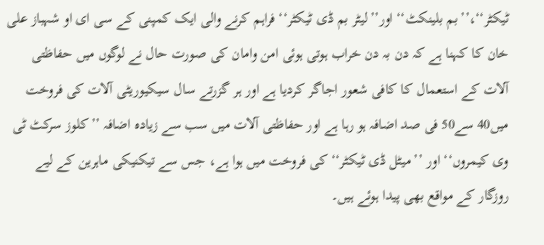ٹیکٹر‘‘،’’بم بلینکٹ‘‘ اور’’لیٹر بم ڈی ٹیکٹر‘‘ فراہم کرنے والی ایک کمپنی کے سی ای او شہباز علی خان کا کہنا ہے کہ دن بہ دن خراب ہوتی ہوئی امن وامان کی صورت حال نے لوگوں میں حفاظتی آلات کے استعمال کا کافی شعور اجاگر کردیا ہے اور ہر گزرتے سال سیکیوریٹی آلات کی فروخت میں40 سے50 فی صد اضافہ ہو رہا ہے اور حفاظتی آلات میں سب سے زیادہ اضافہ ’’کلوز سرکٹ ٹی وی کیمروں‘‘ اور ’’میٹل ڈی ٹیکٹر‘‘ کی فروخت میں ہوا ہے، جس سے تیکنیکی ماہرین کے لیے روزگار کے مواقع بھی پیدا ہوئے ہیں۔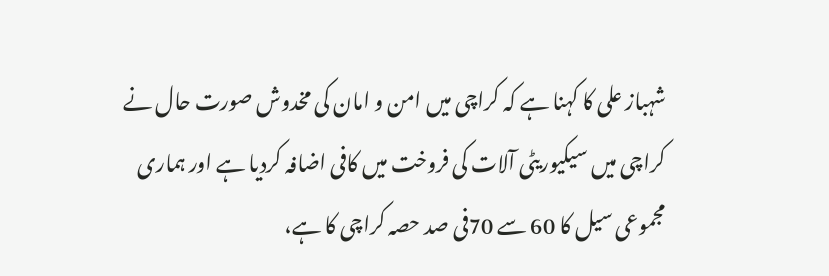شہباز علی کا کہنا ہے کہ کراچی میں امن و امان کی مخدوش صورت حال نے کراچی میں سیکیوریٹی آلات کی فروخت میں کافی اضافہ کردیا ہے اور ہماری مجموعی سیل کا 60 سے 70فی صد حصہ کراچی کا ہے،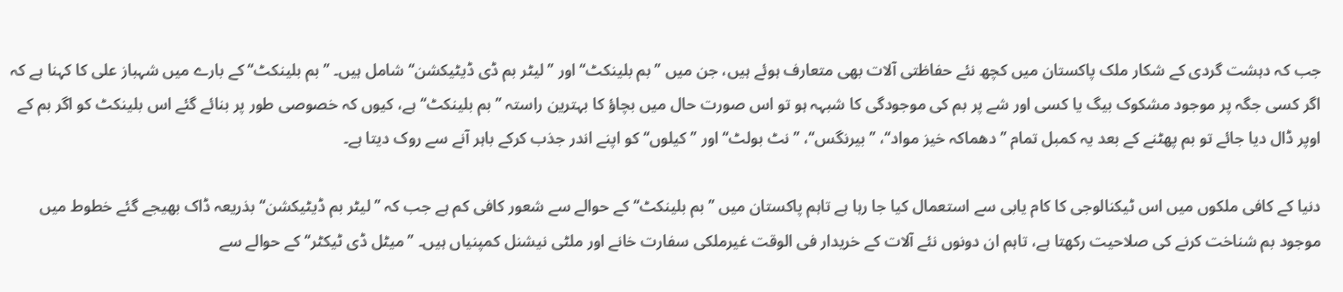جب کہ دہشت گردی کے شکار ملک پاکستان میں کچھ نئے حفاظتی آلات بھی متعارف ہوئے ہیں، جن میں ’’بم بلینکٹ‘‘ اور ’’لیٹر بم ڈی ڈیٹیکشن‘‘ شامل ہیں۔ ’’بم بلینکٹ‘‘ کے بارے میں شہباز علی کا کہنا ہے کہ اگر کسی جگہ پر موجود مشکوک بیگ یا کسی اور شے پر بم کی موجودگی کا شبہہ ہو تو اس صورت حال میں بچاؤ کا بہترین راستہ ’’بم بلینکٹ‘‘ ہے، کیوں کہ خصوصی طور پر بنائے گئے اس بلینکٹ کو اگر بم کے اوپر ڈال دیا جائے تو بم پھٹنے کے بعد یہ کمبل تمام ’’دھماکہ خیز مواد‘‘، ’’بیرنگس‘‘، ’’نٹ بولٹ‘‘ اور ’’کیلوں‘‘ کو اپنے اندر جذب کرکے باہر آنے سے روک دیتا ہے۔

دنیا کے کافی ملکوں میں اس ٹیکنالوجی کا کام یابی سے استعمال کیا جا رہا ہے تاہم پاکستان میں ’’بم بلینکٹ‘‘ کے حوالے سے شعور کافی کم ہے جب کہ ’’لیٹر بم ڈیٹیکشن‘‘ بذریعہ ڈاک بھیجے گئے خطوط میں موجود بم شناخت کرنے کی صلاحیت رکھتا ہے، تاہم ان دونوں نئے آلات کے خریدار فی الوقت غیرملکی سفارت خانے اور ملٹی نیشنل کمپنیاں ہیں۔ ’’میٹل ڈی ٹیکٹر‘‘ کے حوالے سے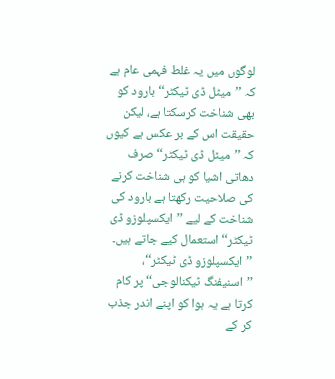لوگوں میں یہ غلط فہمی عام ہے کہ ’’میٹل ڈی ٹیکٹر‘‘ بارود کو بھی شناخت کرسکتا ہے، لیکن حقیقت اس کے بر عکس ہے کیوں کہ ’’میٹل ڈی ٹیکٹر‘‘ صرف دھاتی اشیا کو ہی شناخت کرنے کی صلاحیت رکھتا ہے بارود کی شناخت کے لیے ’’ایکسپلوزو ڈی ٹیکٹر‘‘ استعمال کیے جاتے ہیں۔ ’’ایکسپلوزو ڈی ٹیکٹر‘‘، ’’اسنیفنگ ٹیکنالوجی‘‘ پر کام کرتا ہے یہ ہوا کو اپنے اندر جذب کر کے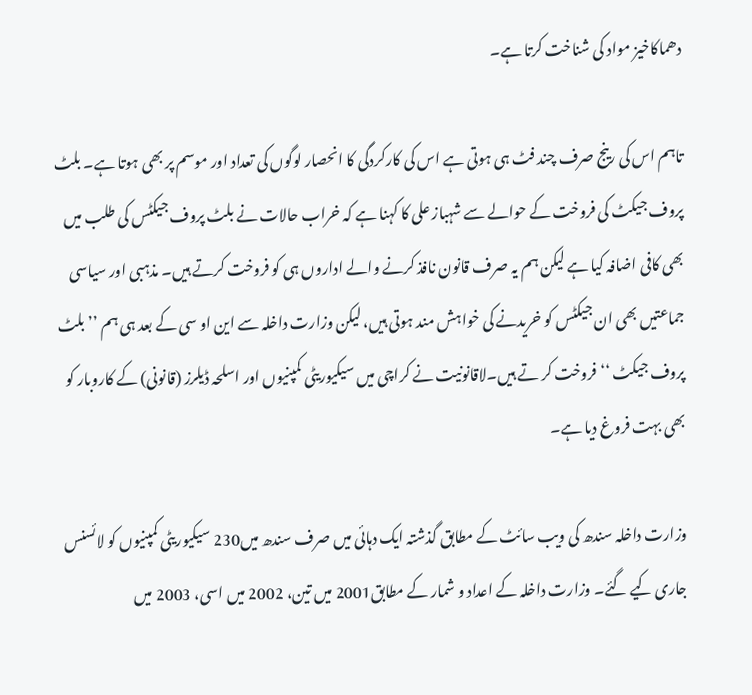دھماکاخیز مواد کی شناخت کرتا ہے۔

تاہم اس کی رینج صرف چند فٹ ہی ہوتی ہے اس کی کارکردگی کا انحصار لوگوں کی تعداد اور موسم پر بھی ہوتا ہے۔ بلٹ پروف جیکٹ کی فروخت کے حوالے سے شہباز علی کا کہنا ہے کہ خراب حالات نے بلٹ پروف جیکٹس کی طلب میں بھی کافی اضافہ کیا ہے لیکن ہم یہ صرف قانون نافذ کرنے والے اداروں ہی کو فروخت کرتے ہیں۔ مذہبی اور سیاسی جماعتیں بھی ان جیکٹس کو خریدنے کی خواہش مند ہوتی ہیں، لیکن وزارت داخلہ سے این او سی کے بعد ہی ہم ’’بلٹ پروف جیکٹ ‘‘ فروخت کر تے ہیں۔لاقانونیت نے کراچی میں سیکیوریٹی کمپنیوں اور اسلحہ ڈیلرز (قانونی) کے کاروبار کو بھی بہت فروغ دیا ہے۔

وزارت داخلہ سندھ کی ویب سائٹ کے مطابق گذشتہ ایک دہائی میں صرف سندھ میں230 سیکیوریٹی کمپنیوں کو لائسنس جاری کیے گئے۔ وزارت داخلہ کے اعداد و شمار کے مطابق2001 میں تین، 2002 میں اسی، 2003 میں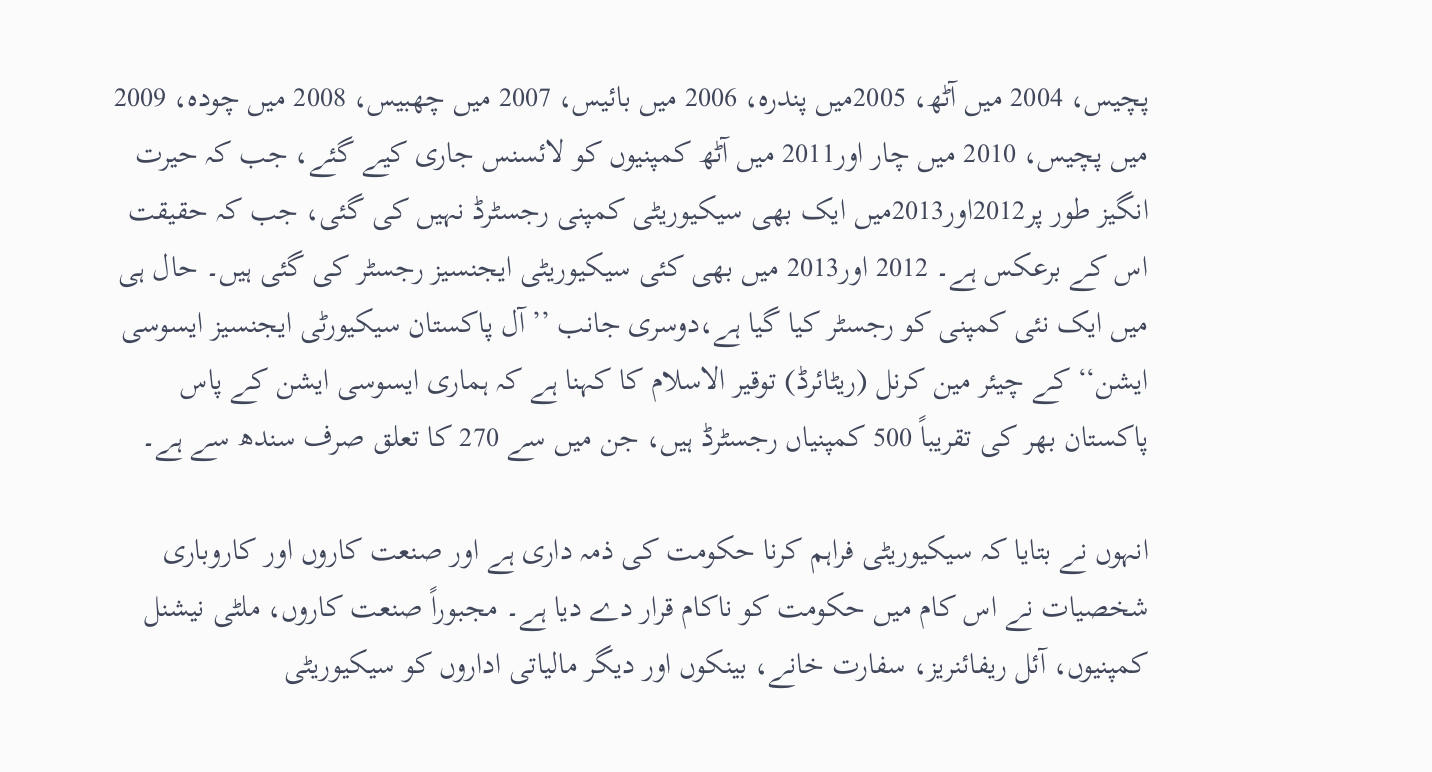پچیس، 2004 میں آٹھ، 2005میں پندرہ، 2006 میں بائیس، 2007 میں چھبیس، 2008 میں چودہ، 2009 میں پچیس، 2010 میں چار اور2011 میں آٹھ کمپنیوں کو لائسنس جاری کیے گئے، جب کہ حیرت انگیز طور پر2012اور2013میں ایک بھی سیکیوریٹی کمپنی رجسٹرڈ نہیں کی گئی، جب کہ حقیقت اس کے برعکس ہے۔ 2012 اور2013 میں بھی کئی سیکیوریٹی ایجنسیز رجسٹر کی گئی ہیں۔ حال ہی میں ایک نئی کمپنی کو رجسٹر کیا گیا ہے،دوسری جانب ’’آل پاکستان سیکیورٹی ایجنسیز ایسوسی ایشن‘‘ کے چیئر مین کرنل (ریٹائرڈ) توقیر الاسلام کا کہنا ہے کہ ہماری ایسوسی ایشن کے پاس پاکستان بھر کی تقریباً 500 کمپنیاں رجسٹرڈ ہیں، جن میں سے 270 کا تعلق صرف سندھ سے ہے۔

انہوں نے بتایا کہ سیکیوریٹی فراہم کرنا حکومت کی ذمہ داری ہے اور صنعت کاروں اور کاروباری شخصیات نے اس کام میں حکومت کو ناکام قرار دے دیا ہے۔ مجبوراً صنعت کاروں، ملٹی نیشنل کمپنیوں، آئل ریفائنریز، سفارت خانے، بینکوں اور دیگر مالیاتی اداروں کو سیکیوریٹی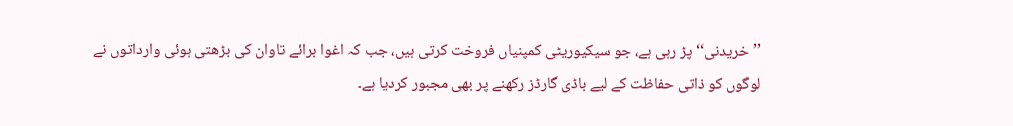’’خریدنی‘‘ پڑ رہی ہے، جو سیکیوریٹی کمپنیاں فروخت کرتی ہیں، جب کہ اغوا برائے تاوان کی بڑھتی ہوئی وارداتوں نے لوگوں کو ذاتی حفاظت کے لیے باڈی گارڈز رکھنے پر بھی مجبور کردیا ہے۔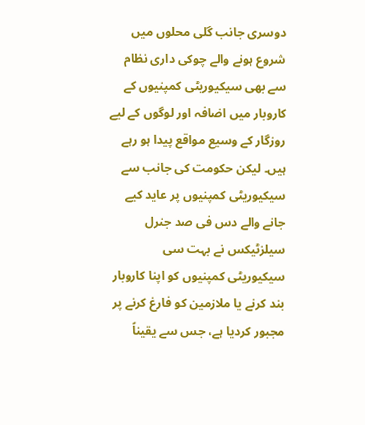دوسری جانب گلی محلوں میں شروع ہونے والے چوکی داری نظام سے بھی سیکیوریٹی کمپنیوں کے کاروبار میں اضافہ اور لوگوں کے لیے روزگار کے وسیع مواقع پیدا ہو رہے ہیں۔ لیکن حکومت کی جانب سے سیکیوریٹی کمپنیوں پر عاید کیے جانے والے دس فی صد جنرل سیلزٹیکس نے بہت سی سیکیوریٹی کمپنیوں کو اپنا کاروبار بند کرنے یا ملازمین کو فارغ کرنے پر مجبور کردیا ہے، جس سے یقیناً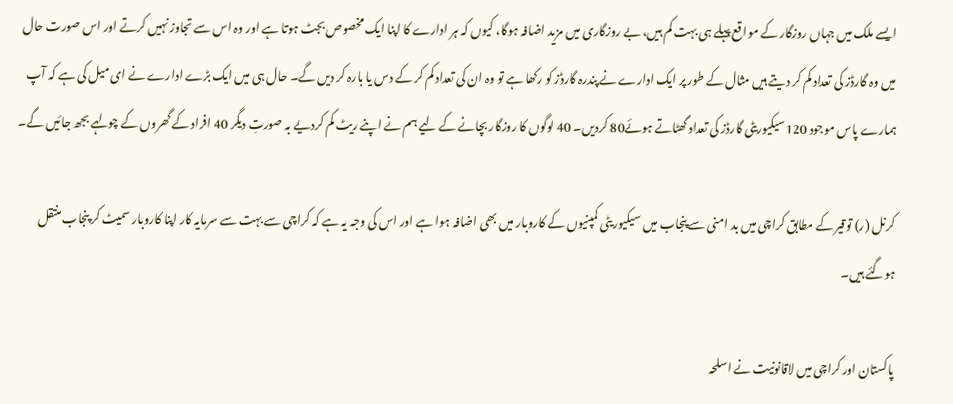ایسے ملک میں جہاں روزگار کے مواقع پہلے ہی بہت کم ہیں، بے روزگاری میں مزید اضافہ ہوگا، کیوں کہ ہر ادارے کا اپنا ایک مخصوص بجٹ ہوتا ہے اور وہ اس سے تجاوز نہیں کرتے اور اس صورت حال میں وہ گارڈز کی تعداد کم کر دیتے ہیں مثال کے طور پر ایک ادارے نے پندرہ گارڈز کو رکھا ہے تو وہ ان کی تعداد کم کر کے دس یا بارہ کر دیں گے۔ حال ہی میں ایک بڑے ادارے نے ای میل کی ہے کہ آپ ہمارے پاس موجود 120سیکیوریٹی گارڈز کی تعداد گھٹاتے ہوئے80 کردیں۔ 40 لوگوں کا روزگار بچانے کے لیے ہم نے اپنے ریٹ کم کردیے بہ صورتِ دیگر 40 افراد کے گھروں کے چولہے بجھ جائیں گے۔

کرنل (ر) توقیر کے مطابق کراچی میں بد امنی سے پنجاب میں سیکیوریٹی کمپنیوں کے کاروبار میں بھی اضافہ ہوا ہے اور اس کی وجہ یہ ہے کہ کراچی سے بہت سے سرمایہ کار اپنا کاروبار سمیٹ کر پنجاب منتقل ہوگئے ہیں۔

پاکستان اور کراچی میں لاقانونیت نے اسلحہ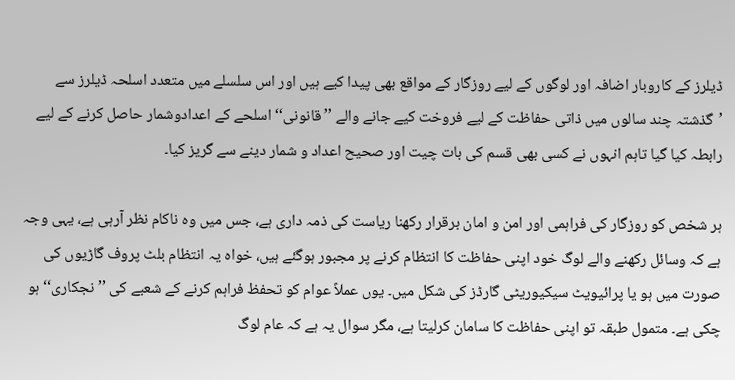ڈیلرز کے کاروبار اضافہ اور لوگوں کے لیے روزگار کے مواقع بھی پیدا کیے ہیں اور اس سلسلے میں متعدد اسلحہ ڈیلرز سے ’گذشتہ چند سالوں میں ذاتی حفاظت کے لیے فروخت کیے جانے والے ’’قانونی‘‘ اسلحے کے اعدادوشمار حاصل کرنے کے لیے رابطہ کیا گیا تاہم انہوں نے کسی بھی قسم کی بات چیت اور صحیح اعداد و شمار دینے سے گریز کیا۔

ہر شخص کو روزگار کی فراہمی اور امن و امان برقرار رکھنا ریاست کی ذمہ داری ہے، جس میں وہ ناکام نظر آرہی ہے، یہی وجہ ہے کہ وسائل رکھنے والے لوگ خود اپنی حفاظت کا انتظام کرنے پر مجبور ہوگئے ہیں، خواہ یہ انتظام بلٹ پروف گاڑیوں کی صورت میں ہو یا پرائیویٹ سیکیوریٹی گارڈز کی شکل میں۔ یوں عملاً عوام کو تحفظ فراہم کرنے کے شعبے کی ’’نجکاری‘‘ ہو چکی ہے۔ متمول طبقہ تو اپنی حفاظت کا سامان کرلیتا ہے، مگر سوال یہ ہے کہ عام لوگ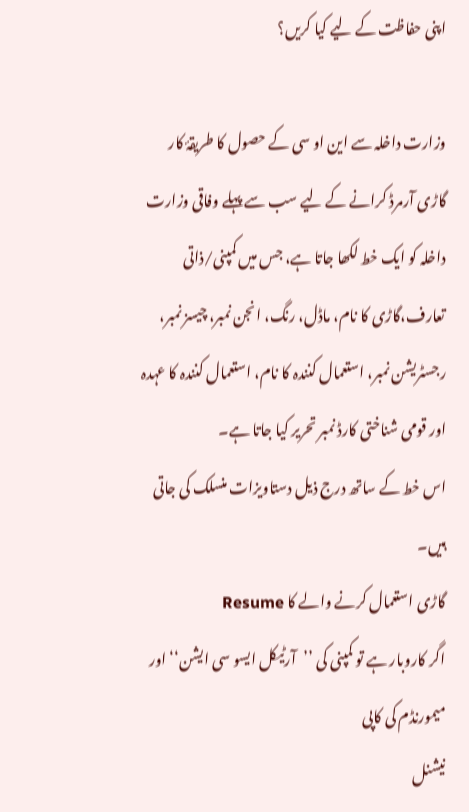اپنی حفاظت کے لیے کیا کریں؟

وزارت داخلہ سے این او سی کے حصول کا طریقۂ کار
گاڑی آرمرڈ کرانے کے لیے سب سے پہلے وفاقی وزارت داخلہ کو ایک خط لکھا جاتا ہے، جس میں کمپنی/ذاتی تعارف،گاڑی کا نام، ماڈل، رنگ، انجن نمبر، چیسز نمبر، رجسٹریشن نمبر، استعمال کنندہ کا نام، استعمال کنندہ کا عہدہ اور قومی شناختی کارڈ نمبر تحریر کیا جاتا ہے۔
اس خط کے ساتھ درج ذیل دستاویزات منسلک کی جاتی ہیں۔
گاڑی استعمال کرنے والے کا Resume
اگر کاروبار ہے تو کمپنی کی ’’آرٹیکل ایسو سی ایشن‘‘ اور میمورنڈم کی کاپی
نیشنل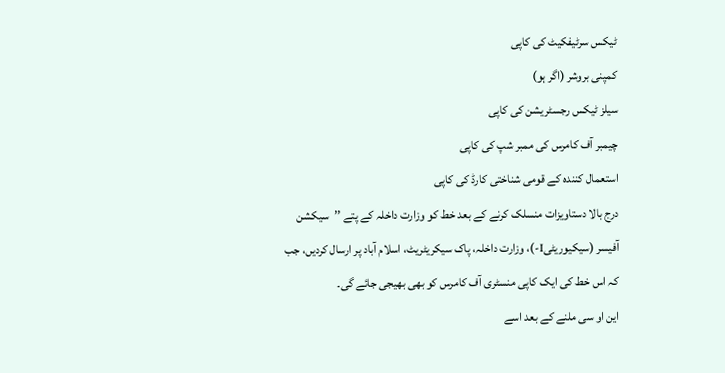ٹیکس سرٹیفکیٹ کی کاپی
کمپنی بروشر (اگر ہو)
سیلز ٹیکس رجسٹریشن کی کاپی
چیمبر آف کامرس کی ممبر شپ کی کاپی
استعمال کنندہ کے قومی شناختی کارڈ کی کاپی
درج بالا دستاویزات منسلک کرنے کے بعد خط کو وزارت داخلہ کے پتے ’’سیکشن آفیسر (سیکیوریٹیI-)، وزارت داخلہ، پاک سیکریٹریٹ، اسلام آباد پر ارسال کردیں، جب کہ اس خط کی ایک کاپی منسٹری آف کامرس کو بھی بھیجی جائے گی۔
این او سی ملنے کے بعد اسے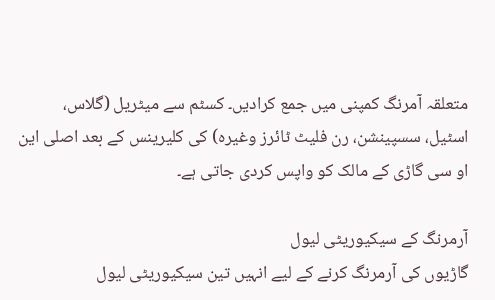متعلقہ آمرنگ کمپنی میں جمع کرادیں۔ کسٹم سے میٹریل (گلاس، اسٹیل، سسپینشن، رن فلیٹ ٹائرز وغیرہ) کی کلیرینس کے بعد اصلی این او سی گاڑی کے مالک کو واپس کردی جاتی ہے۔

آرمرنگ کے سیکیوریٹی لیول
گاڑیوں کی آرمرنگ کرنے کے لیے انہیں تین سیکیوریٹی لیول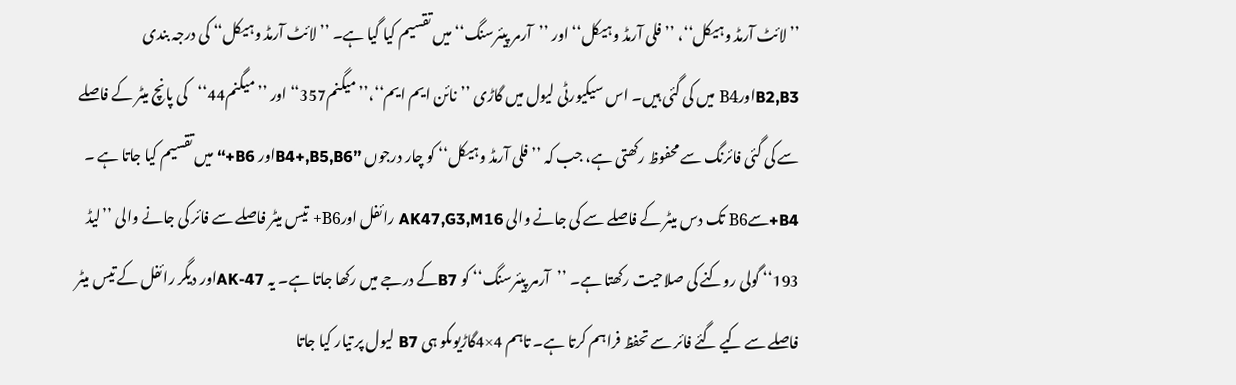’’لائٹ آرمڈ وہیکل‘‘، ’’فلی آرمڈ وہیکل‘‘ اور ’’آرمر پیئرسنگ‘‘ میں تقسیم کیا گیا ہے۔ ’’لائٹ آرمڈ وہیکل‘‘ کی درجہ بندی B2,B3اورB4 میں کی گئی ہیں۔ اس سیکیورٹی لیول میں گاڑی ’’نائن ایم ایم‘‘،’’میگنم357‘‘اور ’’میگنم44‘‘کی پانچ میٹر کے فاصلے سے کی گئی فائرنگ سے محفوظ رکھتی ہے، جب کہ ’’فلی آرمڈ وہیکل‘‘ کو چار درجوں ’’B4+,B5,B6اور B6+‘‘ میں تقسیم کیا جاتا ہے ۔ B4+سےB6 تک دس میٹر کے فاصلے سے کی جانے والی AK47,G3,M16 رائفل اورB6+ تیس میٹر فاصلے سے فائر کی جانے والی ’’لیڈ 193‘‘ گولی روکنے کی صلاحیت رکھتا ہے۔ ’’آرمر پیئرسنگ‘‘ کو B7کے درجے میں رکھا جاتا ہے۔ یہ AK-47اور دیگر رائفل کے تیس میٹر فاصلے سے کیے گئے فائر سے تحفظ فراہم کرتا ہے۔ تاہم 4×4گاڑیوںکو ہی B7 لیول پر تیار کیا جاتا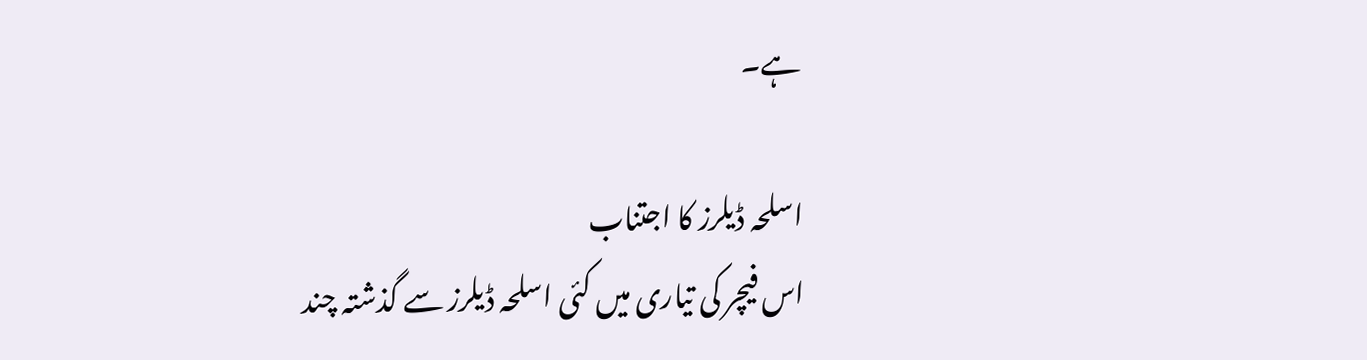ہے۔

اسلحہ ڈیلرز کا اجتناب
اس فیچر کی تیاری میں کئی اسلحہ ڈیلرز سے گذشتہ چند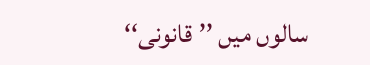سالوں میں ’’قانونی‘‘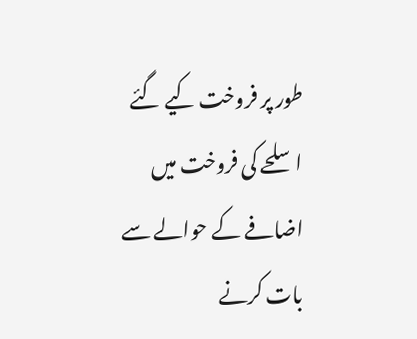طور پر فروخت کیے گئے اسلحے کی فروخت میں اضافے کے حوالے سے بات کرنے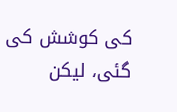کی کوشش کی گئی، لیکن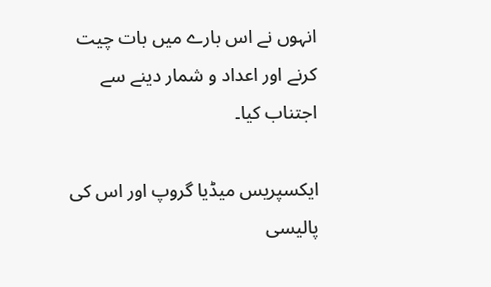انہوں نے اس بارے میں بات چیت کرنے اور اعداد و شمار دینے سے اجتناب کیا۔

ایکسپریس میڈیا گروپ اور اس کی پالیسی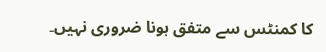کا کمنٹس سے متفق ہونا ضروری نہیں۔